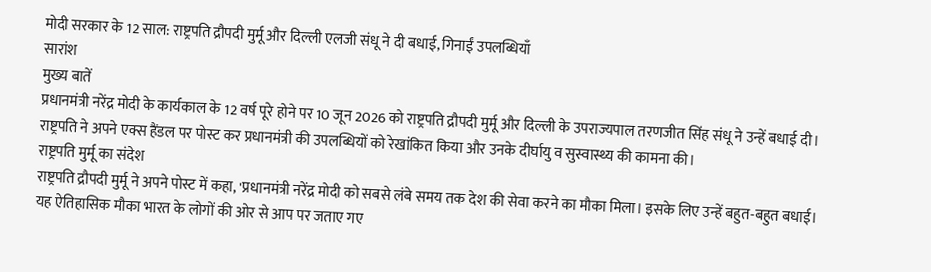मोदी सरकार के 12 साल: राष्ट्रपति द्रौपदी मुर्मू और दिल्ली एलजी संधू ने दी बधाई, गिनाईं उपलब्धियाँ
सारांश
मुख्य बातें
प्रधानमंत्री नरेंद्र मोदी के कार्यकाल के 12 वर्ष पूरे होने पर 10 जून 2026 को राष्ट्रपति द्रौपदी मुर्मू और दिल्ली के उपराज्यपाल तरणजीत सिंह संधू ने उन्हें बधाई दी। राष्ट्रपति ने अपने एक्स हैंडल पर पोस्ट कर प्रधानमंत्री की उपलब्धियों को रेखांकित किया और उनके दीर्घायु व सुस्वास्थ्य की कामना की।
राष्ट्रपति मुर्मू का संदेश
राष्ट्रपति द्रौपदी मुर्मू ने अपने पोस्ट में कहा, 'प्रधानमंत्री नरेंद्र मोदी को सबसे लंबे समय तक देश की सेवा करने का मौका मिला। इसके लिए उन्हें बहुत-बहुत बधाई। यह ऐतिहासिक मौका भारत के लोगों की ओर से आप पर जताए गए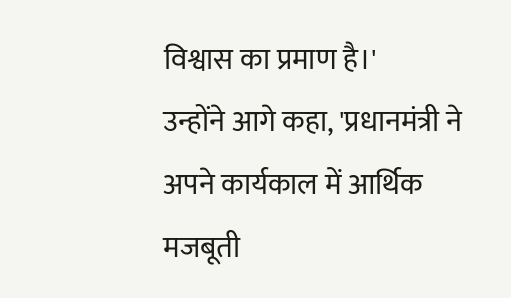विश्वास का प्रमाण है।'
उन्होंने आगे कहा, 'प्रधानमंत्री ने अपने कार्यकाल में आर्थिक मजबूती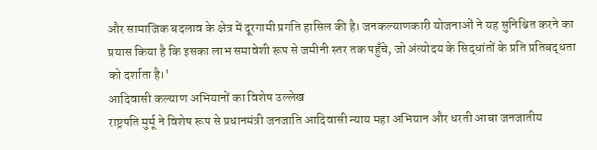और सामाजिक बदलाव के क्षेत्र में दूरगामी प्रगति हासिल की है। जनकल्याणकारी योजनाओं ने यह सुनिश्चित करने का प्रयास किया है कि इसका लाभ समावेशी रूप से जमीनी स्तर तक पहुँचे, जो अंत्योदय के सिद्धांतों के प्रति प्रतिबद्धता को दर्शाता है।'
आदिवासी कल्याण अभियानों का विशेष उल्लेख
राष्ट्रपति मुर्मू ने विशेष रूप से प्रधानमंत्री जनजाति आदिवासी न्याय महा अभियान और धरती आबा जनजातीय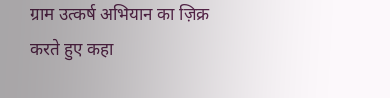ग्राम उत्कर्ष अभियान का ज़िक्र करते हुए कहा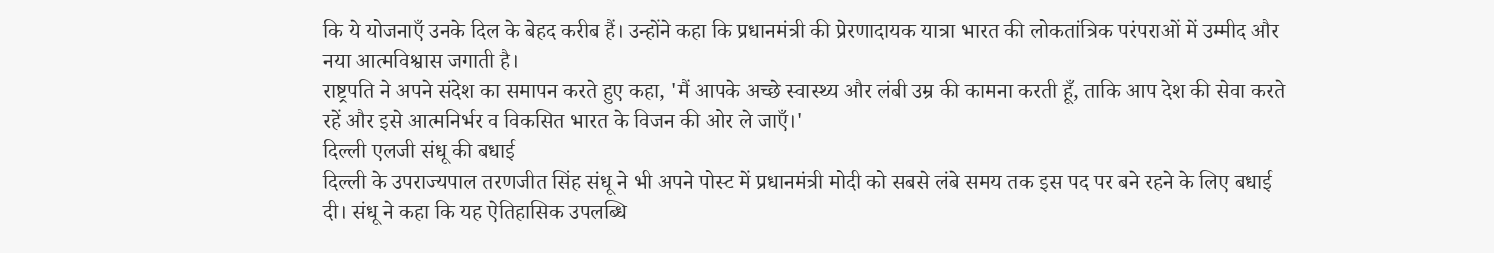कि ये योजनाएँ उनके दिल के बेहद करीब हैं। उन्होंने कहा कि प्रधानमंत्री की प्रेरणादायक यात्रा भारत की लोकतांत्रिक परंपराओं में उम्मीद और नया आत्मविश्वास जगाती है।
राष्ट्रपति ने अपने संदेश का समापन करते हुए कहा, 'मैं आपके अच्छे स्वास्थ्य और लंबी उम्र की कामना करती हूँ, ताकि आप देश की सेवा करते रहें और इसे आत्मनिर्भर व विकसित भारत के विजन की ओर ले जाएँ।'
दिल्ली एलजी संधू की बधाई
दिल्ली के उपराज्यपाल तरणजीत सिंह संधू ने भी अपने पोस्ट में प्रधानमंत्री मोदी को सबसे लंबे समय तक इस पद पर बने रहने के लिए बधाई दी। संधू ने कहा कि यह ऐतिहासिक उपलब्धि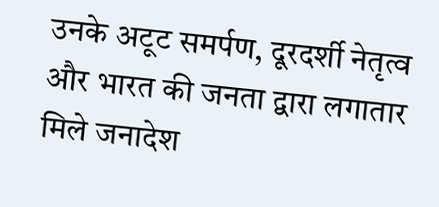उनके अटूट समर्पण, दूरदर्शी नेतृत्व और भारत की जनता द्वारा लगातार मिले जनादेश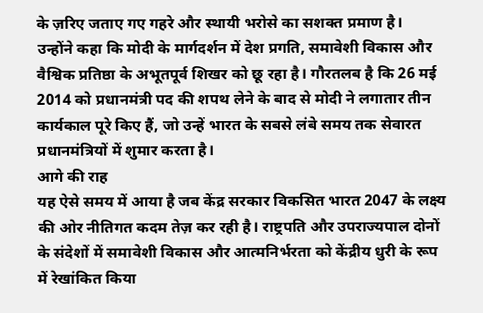के ज़रिए जताए गए गहरे और स्थायी भरोसे का सशक्त प्रमाण है।
उन्होंने कहा कि मोदी के मार्गदर्शन में देश प्रगति, समावेशी विकास और वैश्विक प्रतिष्ठा के अभूतपूर्व शिखर को छू रहा है। गौरतलब है कि 26 मई 2014 को प्रधानमंत्री पद की शपथ लेने के बाद से मोदी ने लगातार तीन कार्यकाल पूरे किए हैं, जो उन्हें भारत के सबसे लंबे समय तक सेवारत प्रधानमंत्रियों में शुमार करता है।
आगे की राह
यह ऐसे समय में आया है जब केंद्र सरकार विकसित भारत 2047 के लक्ष्य की ओर नीतिगत कदम तेज़ कर रही है। राष्ट्रपति और उपराज्यपाल दोनों के संदेशों में समावेशी विकास और आत्मनिर्भरता को केंद्रीय धुरी के रूप में रेखांकित किया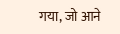गया, जो आने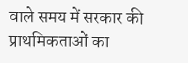वाले समय में सरकार की प्राथमिकताओं का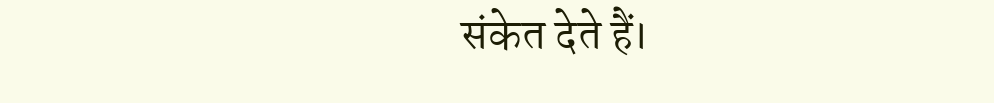संकेत देते हैं।